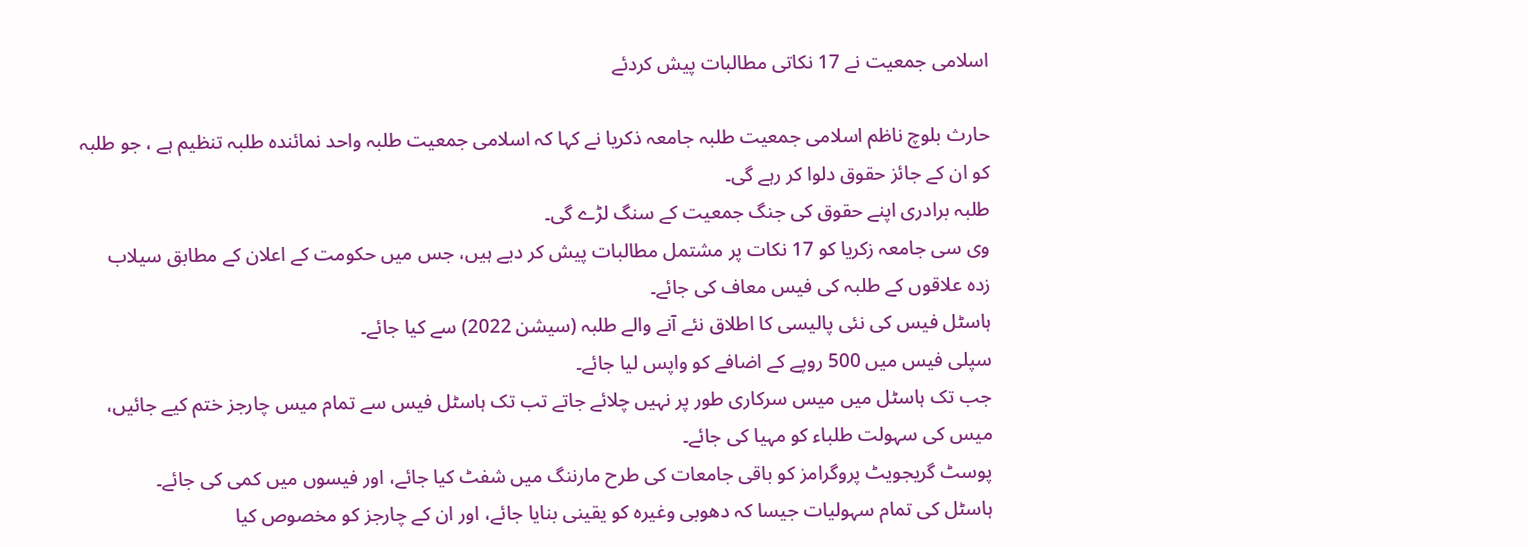اسلامی جمعیت نے 17 نکاتی مطالبات پیش کردئے

حارث بلوچ ناظم اسلامی جمعیت طلبہ جامعہ ذکریا نے کہا کہ اسلامی جمعیت طلبہ واحد نمائندہ طلبہ تنظیم ہے ، جو طلبہ کو ان کے جائز حقوق دلوا کر رہے گی۔
طلبہ برادری اپنے حقوق کی جنگ جمعیت کے سنگ لڑے گی۔
وی سی جامعہ زکریا کو 17 نکات پر مشتمل مطالبات پیش کر دیے ہیں، جس میں حکومت کے اعلان کے مطابق سیلاب زدہ علاقوں کے طلبہ کی فیس معاف کی جائے۔
ہاسٹل فیس کی نئی پالیسی کا اطلاق نئے آنے والے طلبہ (سیشن 2022) سے کیا جائے۔
سپلی فیس میں 500 روپے کے اضافے کو واپس لیا جائے۔
جب تک ہاسٹل میں میس سرکاری طور پر نہیں چلائے جاتے تب تک ہاسٹل فیس سے تمام میس چارجز ختم کیے جائیں، میس کی سہولت طلباء کو مہیا کی جائے۔
پوسٹ گریجویٹ پروگرامز کو باقی جامعات کی طرح مارننگ میں شفٹ کیا جائے، اور فیسوں میں کمی کی جائے۔
ہاسٹل کی تمام سہولیات جیسا کہ دھوبی وغیرہ کو یقینی بنایا جائے، اور ان کے چارجز کو مخصوص کیا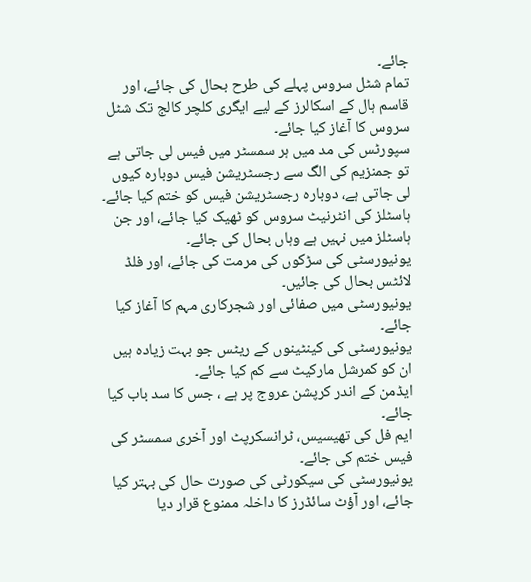جائے۔
تمام شٹل سروس پہلے کی طرح بحال کی جائے، اور قاسم ہال کے اسکالرز کے لیے ایگری کلچر کالج تک شٹل سروس کا آغاز کیا جائے۔
سپورٹس کی مد میں ہر سمسٹر میں فیس لی جاتی ہے تو جمنزیم کی الگ سے رجسٹریشن فیس دوبارہ کیوں لی جاتی ہے، دوبارہ رجسٹریشن فیس کو ختم کیا جائے۔
ہاسٹلز کی انٹرنیٹ سروس کو ٹھیک کیا جائے، اور جن ہاسٹلز میں نہیں ہے وہاں بحال کی جائے۔
یونیورسٹی کی سڑکوں کی مرمت کی جائے، اور فلڈ لائٹس بحال کی جائیں۔
یونیورسٹی میں صفائی اور شجرکاری مہم کا آغاز کیا جائے۔
یونیورسٹی کی کینٹینوں کے ریٹس جو بہت زیادہ ہیں ان کو کمرشل مارکیٹ سے کم کیا جائے۔
ایڈمن کے اندر کرپشن عروج پر ہے ، جس کا سد باب کیا جائے۔
ایم فل کی تھیسیس، ٹرانسکرپٹ اور آخری سمسٹر کی فیس ختم کی جائے۔
یونیورسٹی کی سیکورٹی کی صورت حال کی بہتر کیا جائے، اور آؤٹ سائڈرز کا داخلہ ممنوع قرار دیا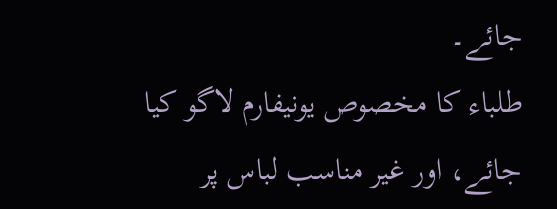جائے۔
طلباء کا مخصوص یونیفارم لاگو کیا جائے، اور غیر مناسب لباس پر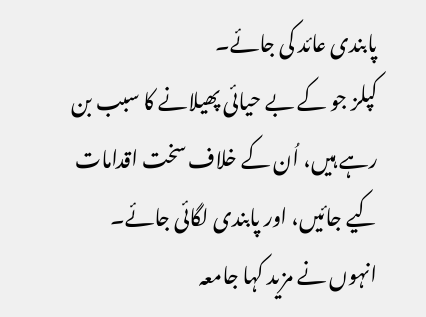پابندی عائد کی جائے۔
کپلز جو کے بے حیائی پھیلانے کا سبب بن رہے ہیں، اُن کے خلاف سخت اقدامات کیے جائیں، اور پابندی لگائی جائے۔
انہوں نے مزید کہا جامعہ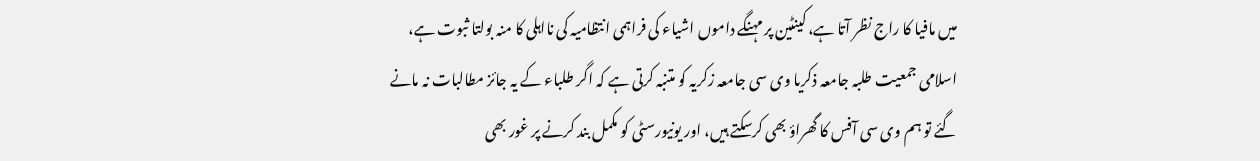میں مافیا کا راج نظر آتا ہے، کینٹین پر مہنگے داموں اشیاء کی فراہمی انتظامیہ کی نااہلی کا منہ بولتا ثبوت ہے، اسلامی جمعیت طلبہ جامعہ ذکریا وی سی جامعہ زکریہ کو متنبہ کرتی ہے کہ اگر طلباء کے یہ جائز مطالبات نہ مانے گئے تو ہم وی سی آفس کا گھراؤ بھی کرسکتے ہیں، اور یونیورسٹی کو مکمل بند کرنے پر غور بھی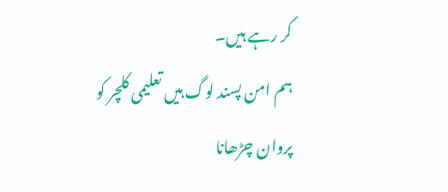کر رہے ہیں۔
ہم امن پسند لوگ ہیں تعلیمی کلچر کو پروان چڑھانا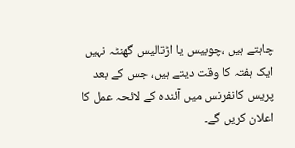چاہتے ہیں ،چوبیس یا اڑتالیس گھنٹہ نہیں ایک ہفتہ کا وقت دیتے ہیں، جس کے بعد پریس کانفرنس میں آئندہ کے لائحہ عمل کا اعلان کریں گے۔